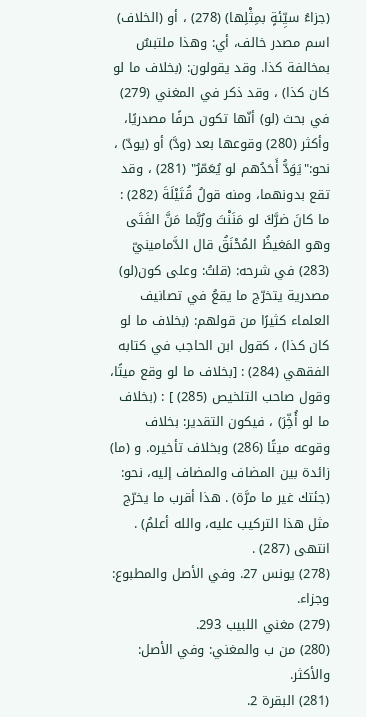(جزاءُ سيِّئةٍ بمِثْلِها) (278) ، أو (الخلاف) اسم مصدر خالف، أي: وهذا ملتبسٌ بمخالفة كذا. وقد يقولون: (بخلاف ما لو كان كذا) ، وقد ذكر في المغني (279) في بحث (لو) أنّها تكون حرفًا مصدريًا، وأكثر (280) وقوعها بعد (ودَّ) أو (يودّ) ، نحو:"يَوَدُّ أَحَدُهم لو يُعَمّرُ" (281) ، وقد تقع بدونهما، ومنه قولُ قُتَيْلَةَ (282) : ما كانَ ضرَّكَ لو مَنَنْتَ ورُبَّما مَنَّ الفَتَى وهو المَغيظُ المُحْنَقُ قال الدَّمامينيّ (283) في شرحه: (قلتُ: وعلى كون(لو) مصدرية يتخرّج ما يقعُ في تصانيف العلماء كثيرًا من قولهم: (بخلاف ما لو كان كذا) ، كقول ابن الحاجب في كتابه الفقهي (284) : [بخلاف ما لو وقع ميتًا، وقول صاحب التلخيص (285) ] : (بخلاف ما لو أُخِّرَ) ، فيكون التقدير: بخلاف وقوعه ميتًا (286) وبخلاف تأخيره. و (ما) زائدة بين المضاف والمضاف إليه، نحو: (جئتك غير ما مرَّة) . هذا أقرب ما يخرّج مثل هذا التركيب عليه، والله أعلمُ) . انتهى (287) .
(278) يونس 27. وفي الأصل والمطبوع: وجزاء.
(279) مغني اللبيب 293.
(280) من ب والمغني: وفي الأصل: والأكثر.
(281) البقرة 2.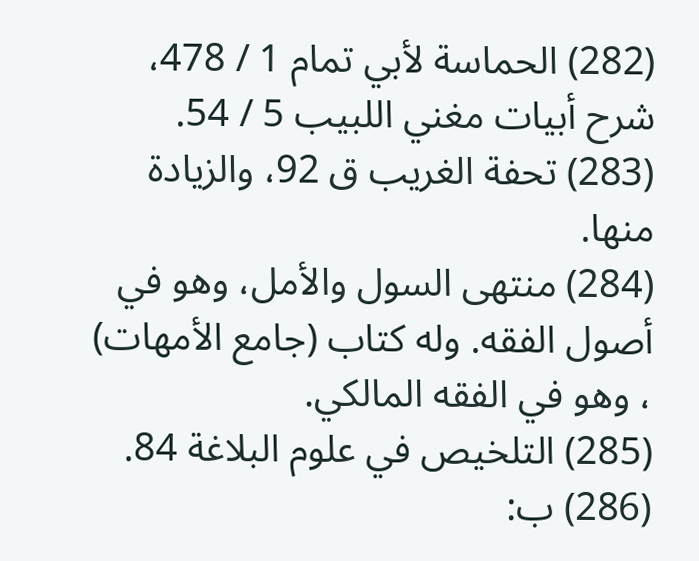(282) الحماسة لأبي تمام 1 / 478، شرح أبيات مغني اللبيب 5 / 54.
(283) تحفة الغريب ق 92، والزيادة منها.
(284) منتهى السول والأمل، وهو في أصول الفقه. وله كتاب (جامع الأمهات) ، وهو في الفقه المالكي.
(285) التلخيص في علوم البلاغة 84.
(286) ب: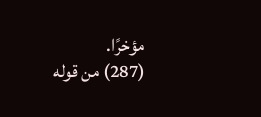مؤخرًا.
(287) من قوله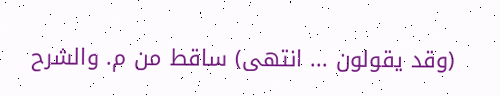(وقد يقولون ... انتهى) ساقط من م. والشرح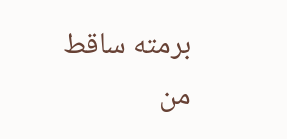برمته ساقط من